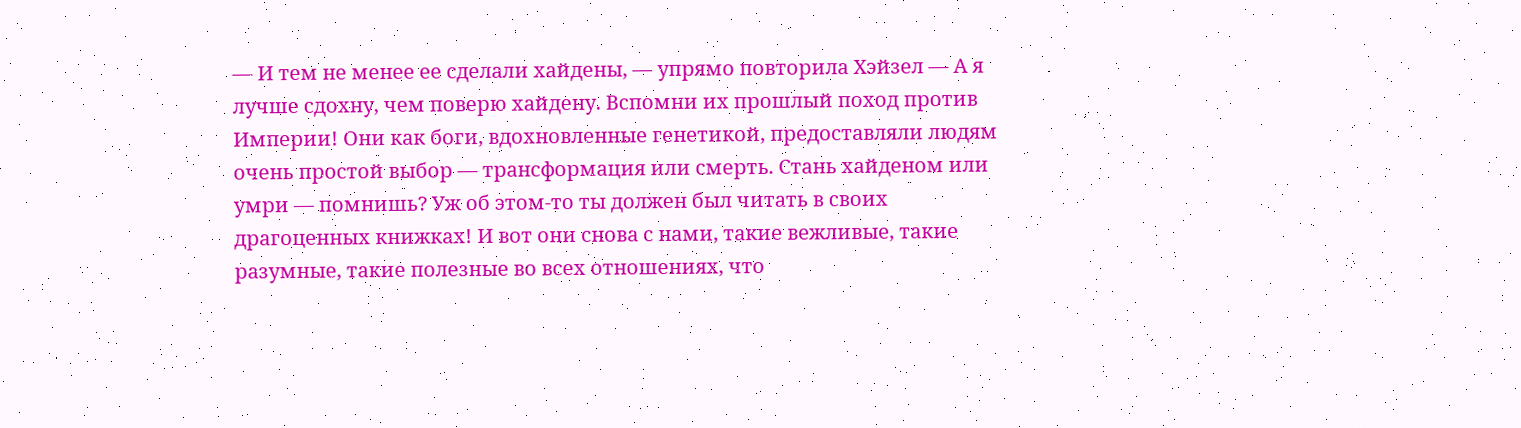— И тем не менее ее сделали хайдены, — упрямо повторила Хэйзел — А я лучше сдохну, чем поверю хайдену. Вспомни их прошлый поход против Империи! Они как боги, вдохновленные генетикой, предоставляли людям очень простой выбор — трансформация или смерть. Стань хайденом или умри — помнишь? Уж об этом-то ты должен был читать в своих драгоценных книжках! И вот они снова с нами, такие вежливые, такие разумные, такие полезные во всех отношениях, что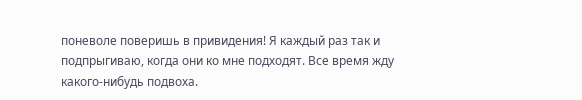поневоле поверишь в привидения! Я каждый раз так и подпрыгиваю, когда они ко мне подходят. Все время жду какого-нибудь подвоха.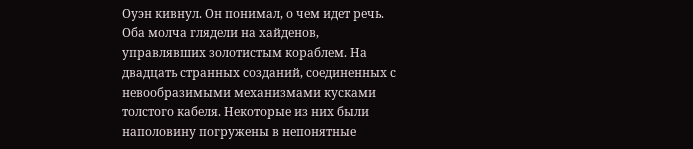Оуэн кивнул. Он понимал, о чем идет речь. Оба молча глядели на хайденов, управлявших золотистым кораблем. На двадцать странных созданий, соединенных с невообразимыми механизмами кусками толстого кабеля. Некоторые из них были наполовину погружены в непонятные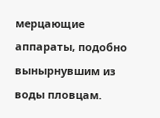мерцающие аппараты, подобно вынырнувшим из воды пловцам.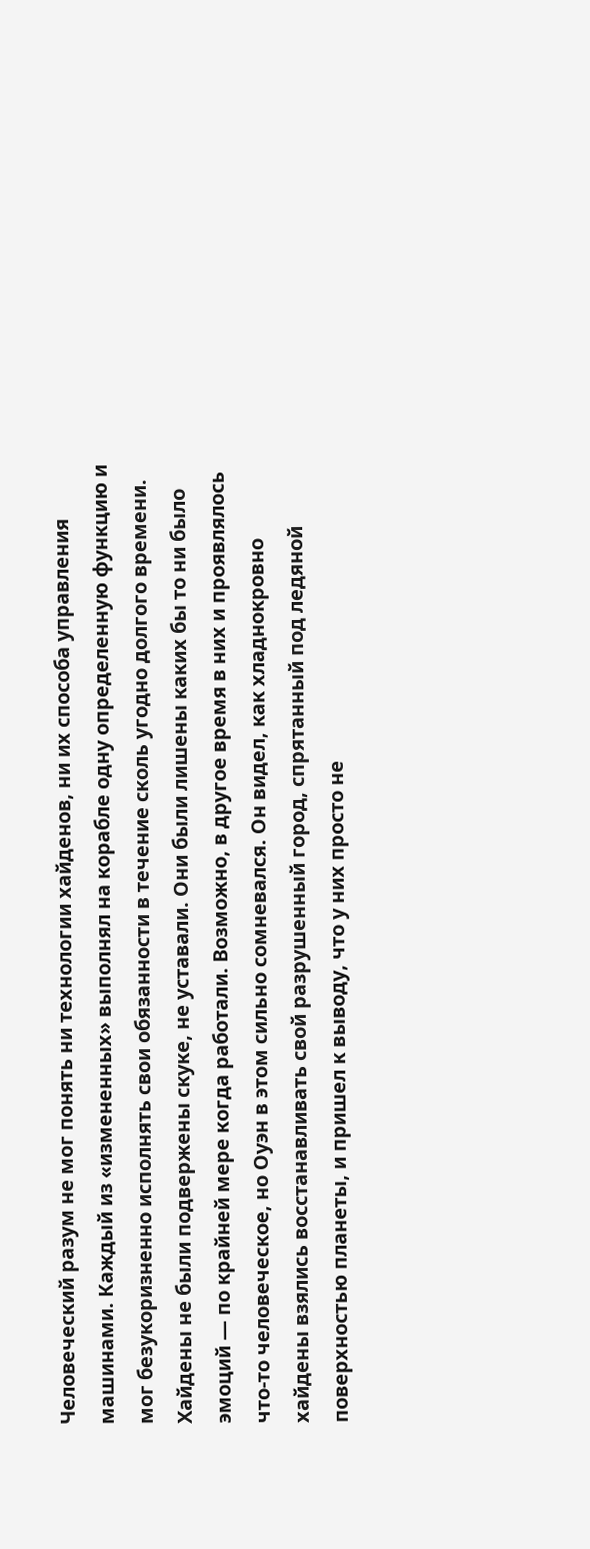Человеческий разум не мог понять ни технологии хайденов, ни их способа управления машинами. Каждый из «измененных» выполнял на корабле одну определенную функцию и мог безукоризненно исполнять свои обязанности в течение сколь угодно долгого времени. Хайдены не были подвержены скуке, не уставали. Они были лишены каких бы то ни было эмоций — по крайней мере когда работали. Возможно, в другое время в них и проявлялось что-то человеческое, но Оуэн в этом сильно сомневался. Он видел, как хладнокровно хайдены взялись восстанавливать свой разрушенный город, спрятанный под ледяной поверхностью планеты, и пришел к выводу, что у них просто не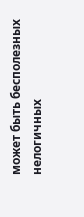может быть бесполезных нелогичных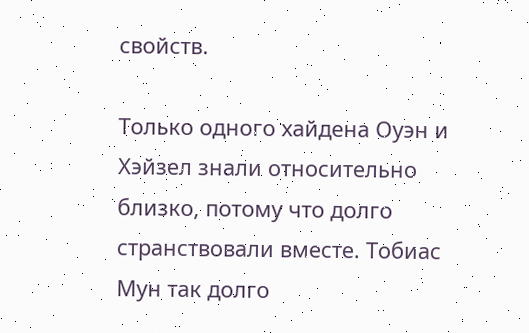свойств.

Только одного хайдена Оуэн и Хэйзел знали относительно близко, потому что долго странствовали вместе. Тобиас Мун так долго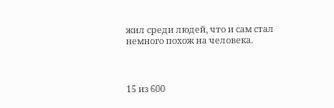жил среди людей, что и сам стал немного похож на человека.



15 из 600